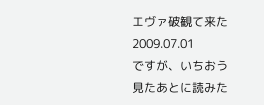エヴァ破観て来た 2009.07.01
ですが、いちおう見たあとに読みた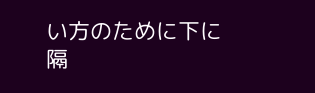い方のために下に隔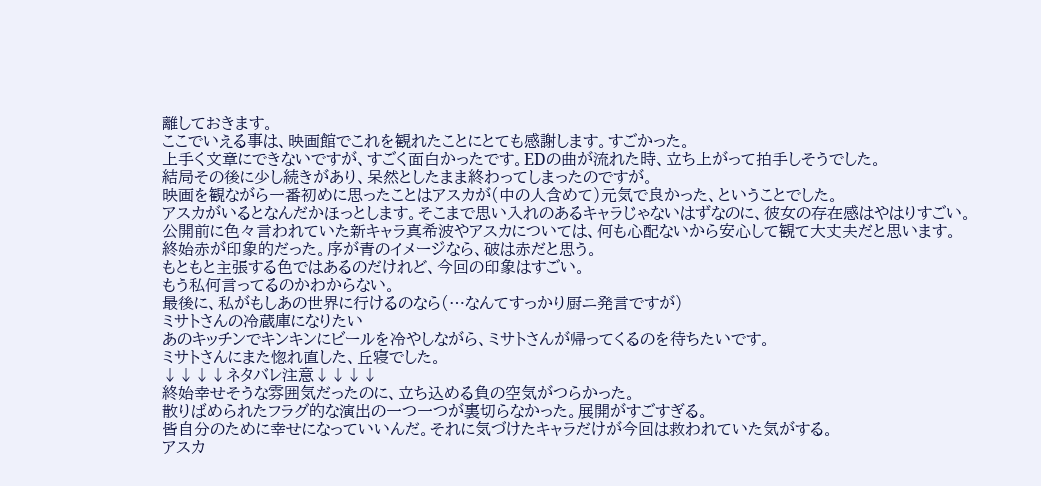離しておきます。
ここでいえる事は、映画館でこれを観れたことにとても感謝します。すごかった。
上手く文章にできないですが、すごく面白かったです。EDの曲が流れた時、立ち上がって拍手しそうでした。
結局その後に少し続きがあり、呆然としたまま終わってしまったのですが。
映画を観ながら一番初めに思ったことはアスカが(中の人含めて)元気で良かった、ということでした。
アスカがいるとなんだかほっとします。そこまで思い入れのあるキャラじゃないはずなのに、彼女の存在感はやはりすごい。
公開前に色々言われていた新キャラ真希波やアスカについては、何も心配ないから安心して観て大丈夫だと思います。
終始赤が印象的だった。序が青のイメージなら、破は赤だと思う。
もともと主張する色ではあるのだけれど、今回の印象はすごい。
もう私何言ってるのかわからない。
最後に、私がもしあの世界に行けるのなら(…なんてすっかり厨ニ発言ですが)
ミサトさんの冷蔵庫になりたい
あのキッチンでキンキンにビールを冷やしながら、ミサトさんが帰ってくるのを待ちたいです。
ミサトさんにまた惚れ直した、丘寝でした。
↓↓↓↓ネタバレ注意↓↓↓↓
終始幸せそうな雰囲気だったのに、立ち込める負の空気がつらかった。
散りばめられたフラグ的な演出の一つ一つが裏切らなかった。展開がすごすぎる。
皆自分のために幸せになっていいんだ。それに気づけたキャラだけが今回は救われていた気がする。
アスカ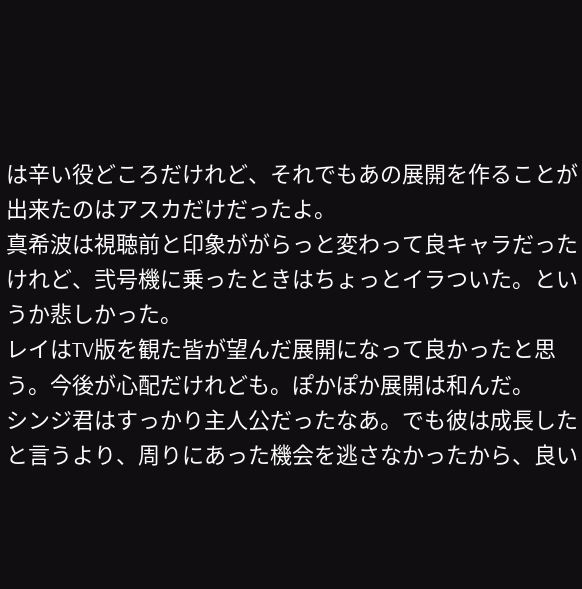は辛い役どころだけれど、それでもあの展開を作ることが出来たのはアスカだけだったよ。
真希波は視聴前と印象ががらっと変わって良キャラだったけれど、弐号機に乗ったときはちょっとイラついた。というか悲しかった。
レイはTV版を観た皆が望んだ展開になって良かったと思う。今後が心配だけれども。ぽかぽか展開は和んだ。
シンジ君はすっかり主人公だったなあ。でも彼は成長したと言うより、周りにあった機会を逃さなかったから、良い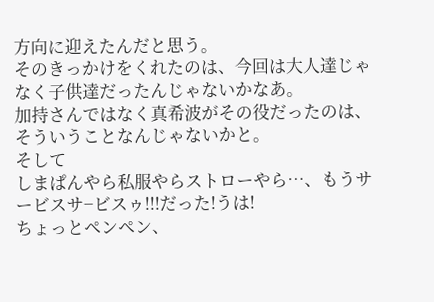方向に迎えたんだと思う。
そのきっかけをくれたのは、今回は大人達じゃなく子供達だったんじゃないかなあ。
加持さんではなく真希波がその役だったのは、そういうことなんじゃないかと。
そして
しまぱんやら私服やらストローやら…、もうサービスサ−ビスゥ!!!だった!うは!
ちょっとペンペン、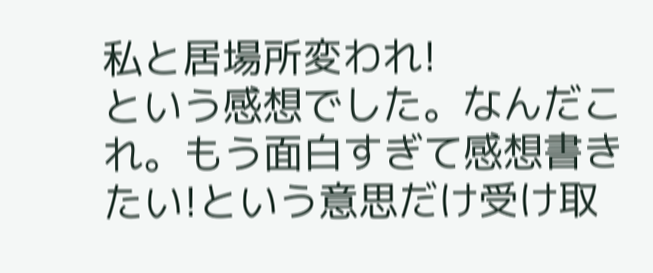私と居場所変われ!
という感想でした。なんだこれ。もう面白すぎて感想書きたい!という意思だけ受け取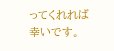ってくれれば幸いです。